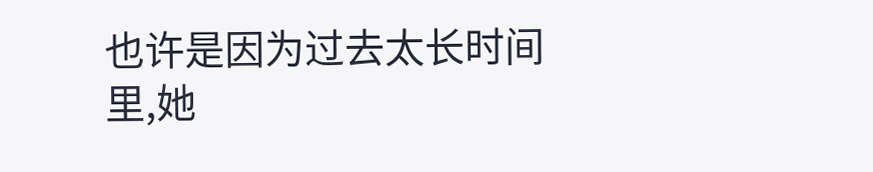也许是因为过去太长时间里,她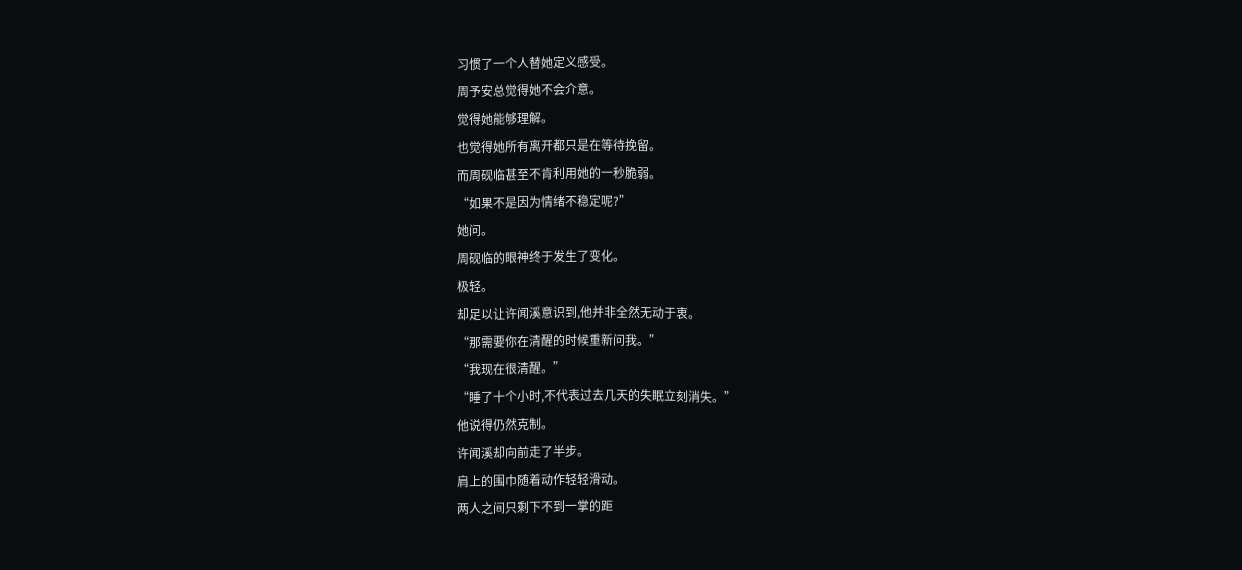习惯了一个人替她定义感受。
周予安总觉得她不会介意。
觉得她能够理解。
也觉得她所有离开都只是在等待挽留。
而周砚临甚至不肯利用她的一秒脆弱。
“如果不是因为情绪不稳定呢?”
她问。
周砚临的眼神终于发生了变化。
极轻。
却足以让许闻溪意识到,他并非全然无动于衷。
“那需要你在清醒的时候重新问我。”
“我现在很清醒。”
“睡了十个小时,不代表过去几天的失眠立刻消失。”
他说得仍然克制。
许闻溪却向前走了半步。
肩上的围巾随着动作轻轻滑动。
两人之间只剩下不到一掌的距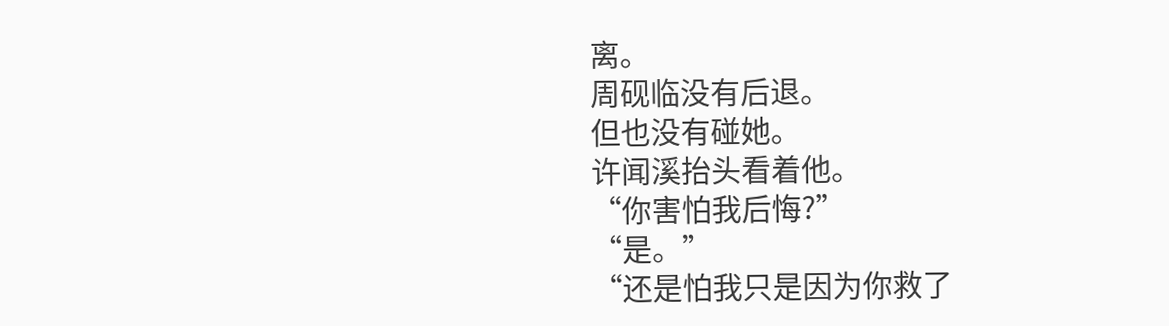离。
周砚临没有后退。
但也没有碰她。
许闻溪抬头看着他。
“你害怕我后悔?”
“是。”
“还是怕我只是因为你救了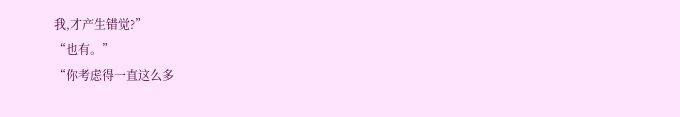我,才产生错觉?”
“也有。”
“你考虑得一直这么多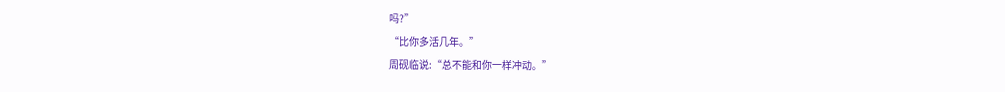吗?”
“比你多活几年。”
周砚临说:“总不能和你一样冲动。”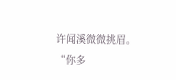许闻溪微微挑眉。
“你多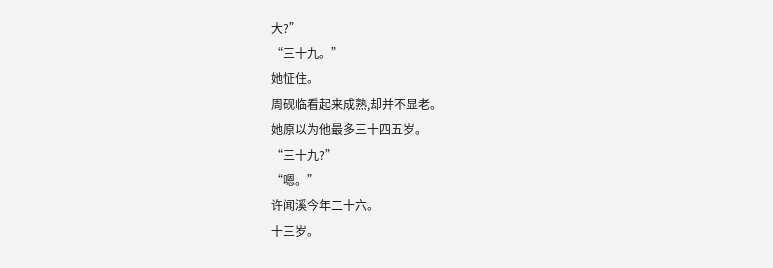大?”
“三十九。”
她怔住。
周砚临看起来成熟,却并不显老。
她原以为他最多三十四五岁。
“三十九?”
“嗯。”
许闻溪今年二十六。
十三岁。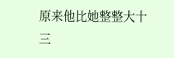原来他比她整整大十三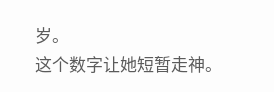岁。
这个数字让她短暂走神。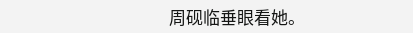周砚临垂眼看她。